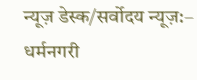न्यूज़ डेस्क/सर्वोदय न्यूज़:– धर्मनगरी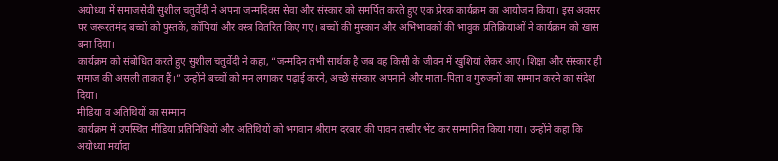अयोध्या में समाजसेवी सुशील चतुर्वेदी ने अपना जन्मदिवस सेवा और संस्कार को समर्पित करते हुए एक प्रेरक कार्यक्रम का आयोजन किया। इस अवसर पर जरूरतमंद बच्चों को पुस्तकें, कॉपियां और वस्त्र वितरित किए गए। बच्चों की मुस्कान और अभिभावकों की भावुक प्रतिक्रियाओं ने कार्यक्रम को खास बना दिया।
कार्यक्रम को संबोधित करते हुए सुशील चतुर्वेदी ने कहा, “जन्मदिन तभी सार्थक है जब वह किसी के जीवन में खुशियां लेकर आए। शिक्षा और संस्कार ही समाज की असली ताकत हैं।” उन्होंने बच्चों को मन लगाकर पढ़ाई करने, अच्छे संस्कार अपनाने और माता-पिता व गुरुजनों का सम्मान करने का संदेश दिया।
मीडिया व अतिथियों का सम्मान
कार्यक्रम में उपस्थित मीडिया प्रतिनिधियों और अतिथियों को भगवान श्रीराम दरबार की पावन तस्वीर भेंट कर सम्मानित किया गया। उन्होंने कहा कि अयोध्या मर्यादा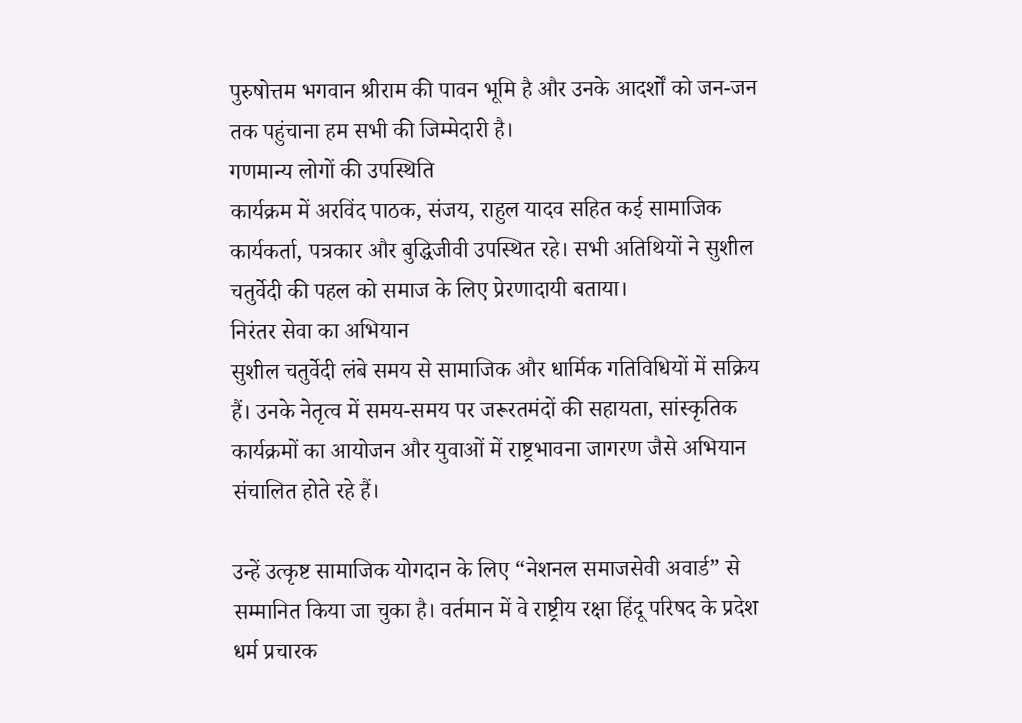पुरुषोत्तम भगवान श्रीराम की पावन भूमि है और उनके आदर्शों को जन-जन तक पहुंचाना हम सभी की जिम्मेदारी है।
गणमान्य लोगों की उपस्थिति
कार्यक्रम में अरविंद पाठक, संजय, राहुल यादव सहित कई सामाजिक कार्यकर्ता, पत्रकार और बुद्धिजीवी उपस्थित रहे। सभी अतिथियों ने सुशील चतुर्वेदी की पहल को समाज के लिए प्रेरणादायी बताया।
निरंतर सेवा का अभियान
सुशील चतुर्वेदी लंबे समय से सामाजिक और धार्मिक गतिविधियों में सक्रिय हैं। उनके नेतृत्व में समय-समय पर जरूरतमंदों की सहायता, सांस्कृतिक कार्यक्रमों का आयोजन और युवाओं में राष्ट्रभावना जागरण जैसे अभियान संचालित होते रहे हैं।

उन्हें उत्कृष्ट सामाजिक योगदान के लिए “नेशनल समाजसेवी अवार्ड” से सम्मानित किया जा चुका है। वर्तमान में वे राष्ट्रीय रक्षा हिंदू परिषद के प्रदेश धर्म प्रचारक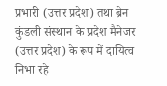प्रभारी (उत्तर प्रदेश) तथा ब्रेन कुंडली संस्थान के प्रदेश मैनेजर (उत्तर प्रदेश) के रूप में दायित्व निभा रहे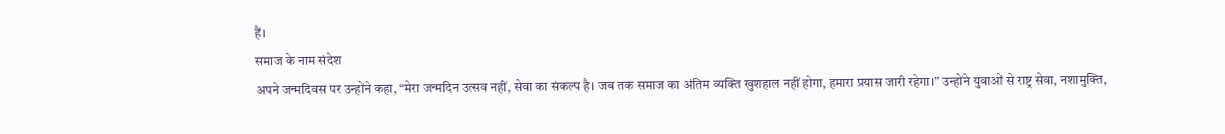हैं।
समाज के नाम संदेश
अपने जन्मदिवस पर उन्होंने कहा, “मेरा जन्मदिन उत्सव नहीं, सेवा का संकल्प है। जब तक समाज का अंतिम व्यक्ति खुशहाल नहीं होगा, हमारा प्रयास जारी रहेगा।” उन्होंने युवाओं से राष्ट्र सेवा, नशामुक्ति,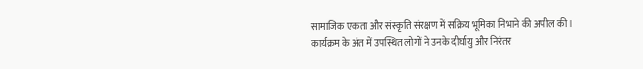सामाजिक एकता और संस्कृति संरक्षण में सक्रिय भूमिका निभाने की अपील की।
कार्यक्रम के अंत में उपस्थित लोगों ने उनके दीर्घायु और निरंतर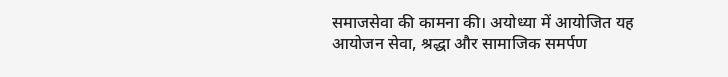समाजसेवा की कामना की। अयोध्या में आयोजित यह आयोजन सेवा, श्रद्धा और सामाजिक समर्पण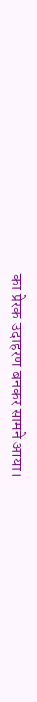का प्रेरक उदाहरण बनकर सामने आया।